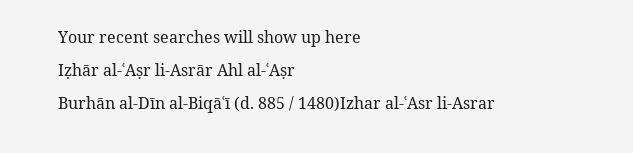Your recent searches will show up here
Iẓhār al-ʿAṣr li-Asrār Ahl al-ʿAṣr
Burhān al-Dīn al-Biqāʿī (d. 885 / 1480)Izhar al-ʿAsr li-Asrar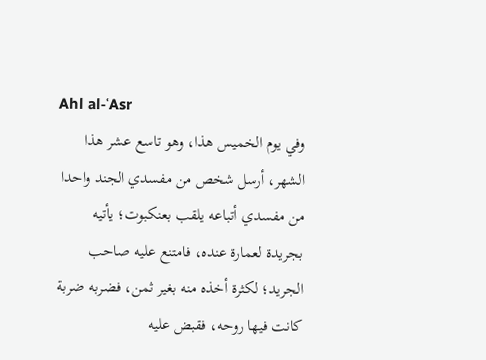Ahl al-ʿAsr
وفي يوم الخميس هذا، وهو تاسع عشر هذا الشهر، أرسل شخص من مفسدي الجند واحدا من مفسدي أتباعه يلقب بعنكبوت؛ يأتيه بجريدة لعمارة عنده، فامتنع عليه صاحب الجريد؛ لكثرة أخذه منه بغير ثمن، فضربه ضربة كانت فيها روحه، فقبض عليه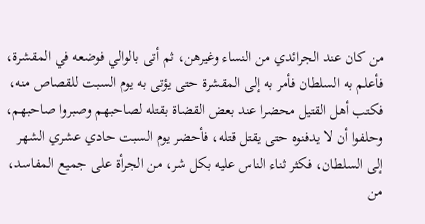من كان عند الجرائدي من النساء وغيرهن، ثم أتى بالوالي فوضعه في المقشرة، فأعلم به السلطان فأمر به إلى المقشرة حتى يؤتى به يوم السبت للقصاص منه، فكتب أهل القتيل محضرا عند بعض القضاة بقتله لصاحبهم وصبروا صاحبهم، وحلفوا أن لا يدفنوه حتى يقتل قتله، فأحضر يوم السبت حادي عشري الشهر إلى السلطان، فكثر ثناء الناس عليه بكل شر، من الجرأة على جميع المفاسد، من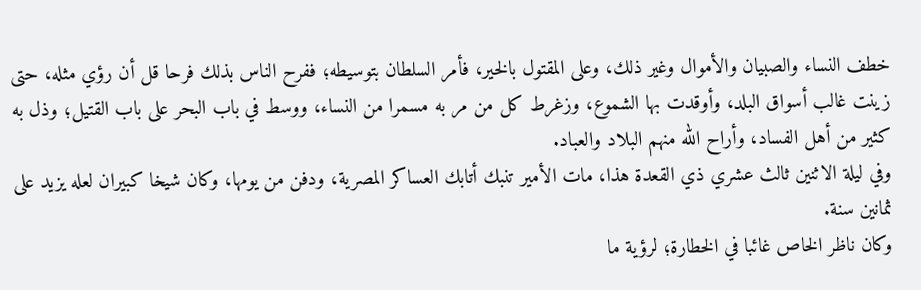خطف النساء والصبيان والأموال وغير ذلك، وعلى المقتول بالخير، فأمر السلطان بتوسيطه؛ ففرح الناس بذلك فرحا قل أن رؤي مثله، حتى زينت غالب أسواق البلد، وأوقدت بها الشموع، وزغرط كل من مر به مسمرا من النساء، ووسط في باب البحر على باب القتيل؛ وذل به كثير من أهل الفساد، وأراح الله منهم البلاد والعباد.
وفي ليلة الاثنين ثالث عشري ذي القعدة هذا، مات الأمير تنبك أتابك العساكر المصرية، ودفن من يومها، وكان شيخا كبيران لعله يزيد على ثمانين سنة.
وكان ناظر الخاص غائبا في الخطارة؛ لرؤية ما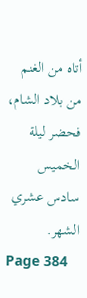أتاه من الغنم من بلاد الشام، فحضر ليلة الخميس سادس عشري الشهر.
Page 384